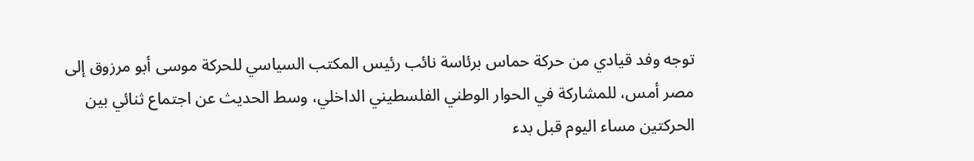توجه وفد قيادي من حركة حماس برئاسة نائب رئيس المكتب السياسي للحركة موسى أبو مرزوق إلى مصر أمس، للمشاركة في الحوار الوطني الفلسطيني الداخلي، وسط الحديث عن اجتماع ثنائي بين الحركتين مساء اليوم قبل بدء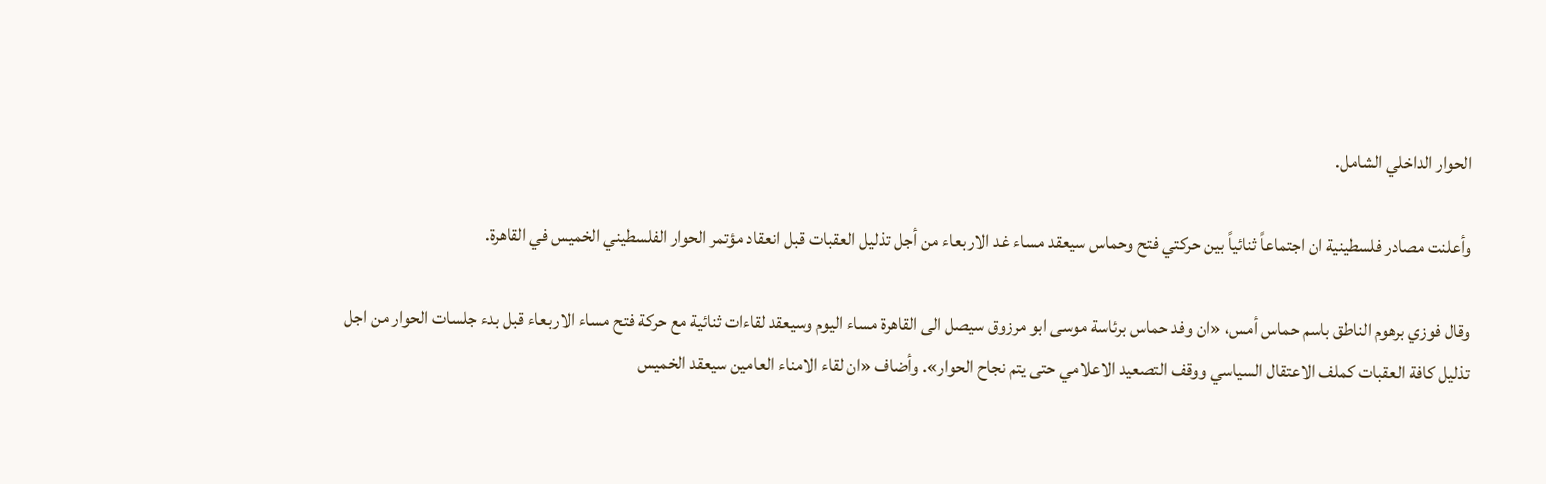الحوار الداخلي الشامل.

وأعلنت مصادر فلسطينية ان اجتماعاً ثنائياً بين حركتي فتح وحماس سيعقد مساء غد الاربعاء من أجل تذليل العقبات قبل انعقاد مؤتمر الحوار الفلسطيني الخميس في القاهرة.

وقال فوزي برهوم الناطق باسم حماس أمس، «ان وفد حماس برئاسة موسى ابو مرزوق سيصل الى القاهرة مساء اليوم وسيعقد لقاءات ثنائية مع حركة فتح مساء الاربعاء قبل بدء جلسات الحوار من اجل تذليل كافة العقبات كملف الاعتقال السياسي ووقف التصعيد الاعلامي حتى يتم نجاح الحوار». وأضاف «ان لقاء الامناء العامين سيعقد الخميس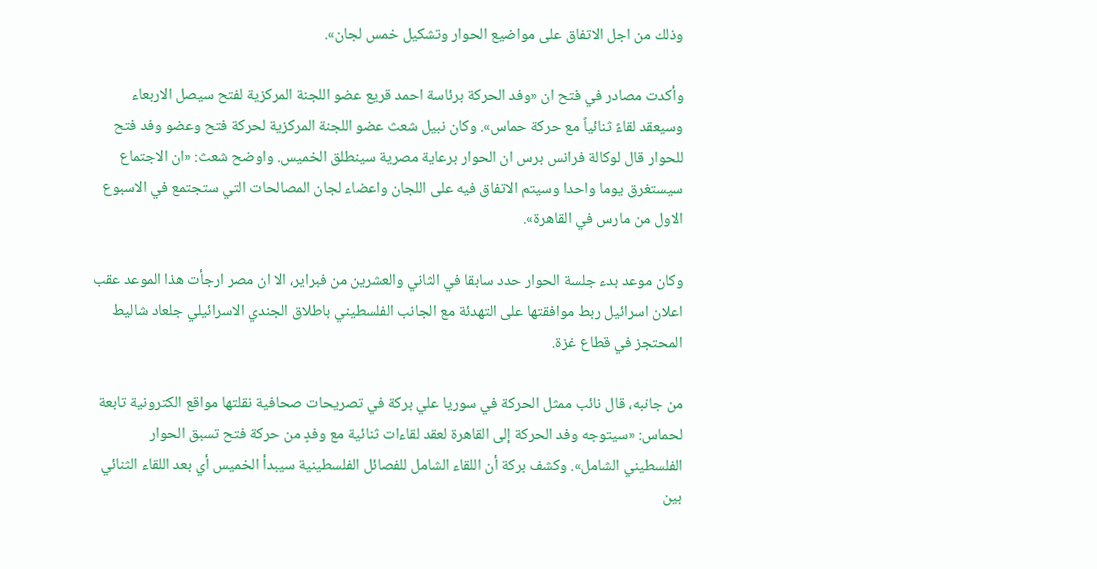وذلك من اجل الاتفاق على مواضيع الحوار وتشكيل خمس لجان».

وأكدت مصادر في فتح ان «وفد الحركة برئاسة احمد قريع عضو اللجنة المركزية لفتح سيصل الاربعاء وسيعقد لقاءً ثنائياً مع حركة حماس». وكان نبيل شعث عضو اللجنة المركزية لحركة فتح وعضو وفد فتح للحوار قال لوكالة فرانس برس ان الحوار برعاية مصرية سينطلق الخميس. واوضح شعث: «ان الاجتماع سيستغرق يوما واحدا وسيتم الاتفاق فيه على اللجان واعضاء لجان المصالحات التي ستجتمع في الاسبوع الاول من مارس في القاهرة».

وكان موعد بدء جلسة الحوار حدد سابقا في الثاني والعشرين من فبراير، الا ان مصر ارجأت هذا الموعد عقب اعلان اسرائيل ربط موافقتها على التهدئة مع الجانب الفلسطيني باطلاق الجندي الاسرائيلي جلعاد شاليط المحتجز في قطاع غزة.

من جانبه، قال نائب ممثل الحركة في سوريا علي بركة في تصريحات صحافية نقلتها مواقع الكترونية تابعة لحماس: «سيتوجه وفد الحركة إلى القاهرة لعقد لقاءات ثنائية مع وفدٍ من حركة فتح تسبق الحوار الفلسطيني الشامل». وكشف بركة أن اللقاء الشامل للفصائل الفلسطينية سيبدأ الخميس أي بعد اللقاء الثنائي بين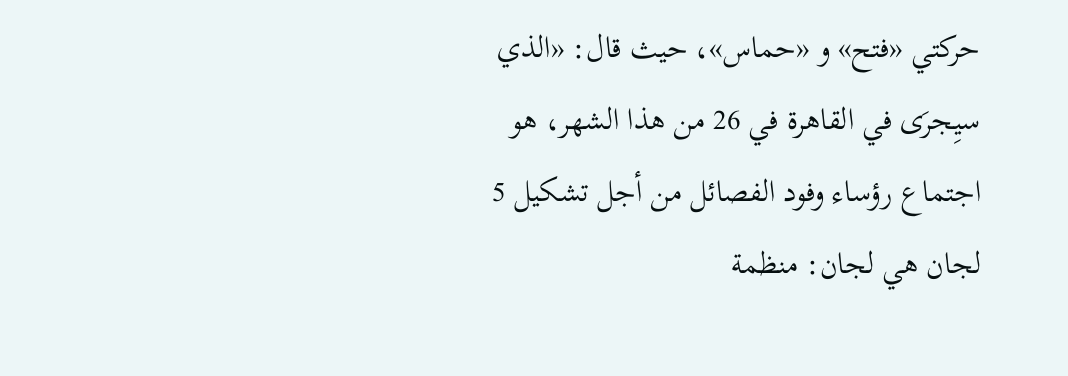حركتي «فتح» و «حماس»، حيث قال: «الذي سيِجرَى في القاهرة في 26 من هذا الشهر، هو اجتماع رؤساء وفود الفصائل من أجل تشكيل 5 لجان هي لجان: منظمة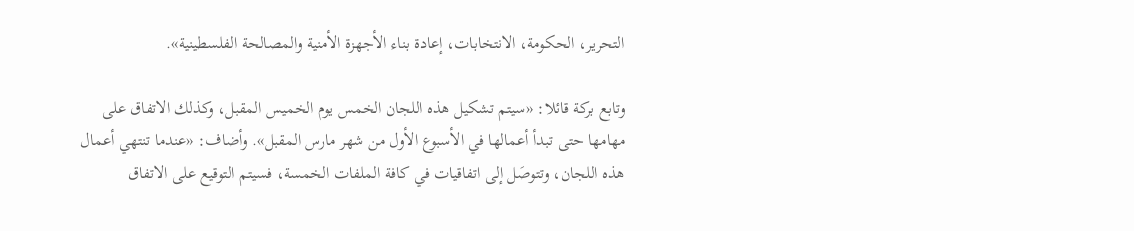التحرير، الحكومة، الانتخابات، إعادة بناء الأجهزة الأمنية والمصالحة الفلسطينية».

وتابع بركة قائلا: «سيتم تشكيل هذه اللجان الخمس يوم الخميس المقبل، وكذلك الاتفاق على مهامها حتى تبدأ أعمالها في الأسبوع الأول من شهر مارس المقبل». وأضاف: «عندما تنتهي أعمال هذه اللجان، وتتوصَل إلى اتفاقيات في كافة الملفات الخمسة، فسيتم التوقيع على الاتفاق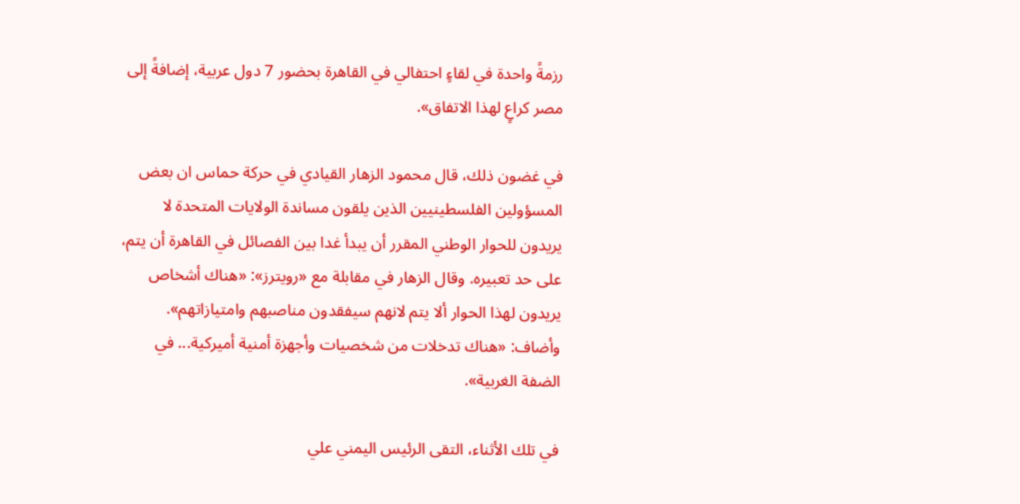رزمةً واحدة في لقاءٍ احتفالي في القاهرة بحضور 7 دول عربية، إضافةً إلى مصر كراعٍ لهذا الاتفاق».

في غضون ذلك، قال محمود الزهار القيادي في حركة حماس ان بعض المسؤولين الفلسطينيين الذين يلقون مساندة الولايات المتحدة لا يريدون للحوار الوطني المقرر أن يبدأ غدا بين الفصائل في القاهرة أن يتم، على حد تعبيره. وقال الزهار في مقابلة مع «رويترز»: «هناك أشخاص يريدون لهذا الحوار ألا يتم لانهم سيفقدون مناصبهم وامتيازاتهم». وأضاف: «هناك تدخلات من شخصيات وأجهزة أمنية أميركية... في الضفة الغربية».

في تلك الأثناء، التقى الرئيس اليمني علي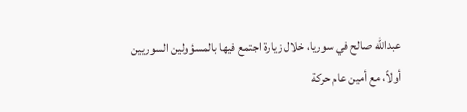عبدالله صالح في سوريا، خلال زيارة اجتمع فيها بالمسؤولين السوريين أولاً، مع أمين عام حركة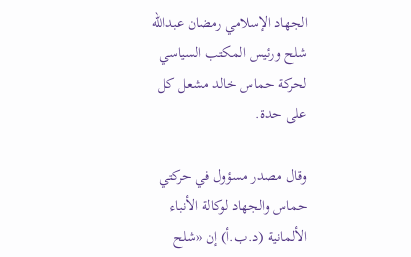الجهاد الإسلامي رمضان عبدالله شلح ورئيس المكتب السياسي لحركة حماس خالد مشعل كل على حدة.

وقال مصدر مسؤول في حركتي حماس والجهاد لوكالة الأنباء الألمانية (د.ب.أ) إن «شلح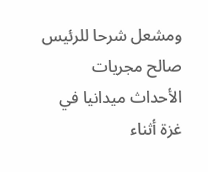ومشعل شرحا للرئيس صالح مجريات الأحداث ميدانيا في غزة أثناء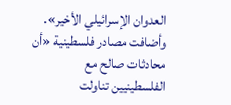العدوان الإسرائيلي الأخير». وأضافت مصادر فلسطينية «أن محادثات صالح مع الفلسطينيين تناولت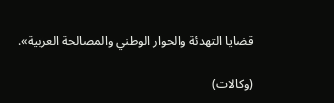قضايا التهدئة والحوار الوطني والمصالحة العربية».

(وكالات)